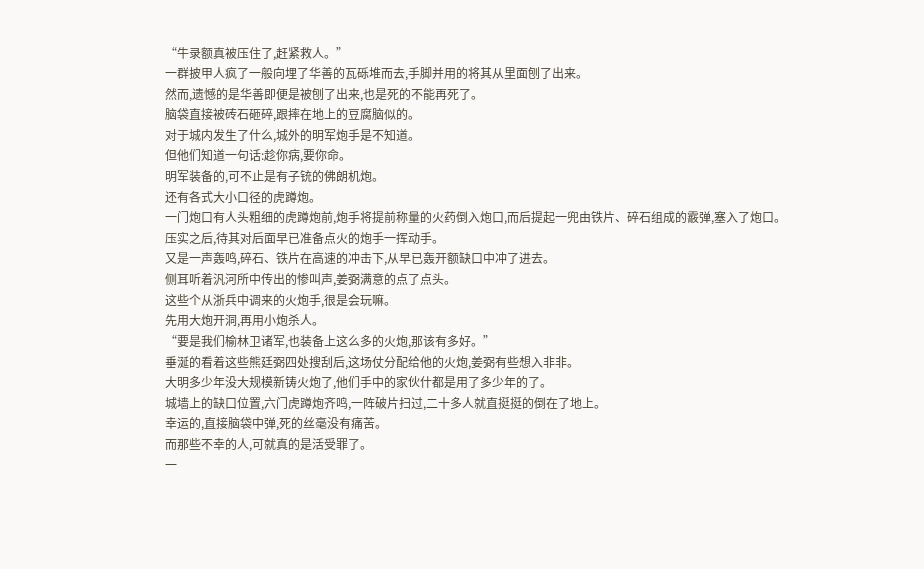“牛录额真被压住了,赶紧救人。”
一群披甲人疯了一般向埋了华善的瓦砾堆而去,手脚并用的将其从里面刨了出来。
然而,遗憾的是华善即便是被刨了出来,也是死的不能再死了。
脑袋直接被砖石砸碎,跟摔在地上的豆腐脑似的。
对于城内发生了什么,城外的明军炮手是不知道。
但他们知道一句话:趁你病,要你命。
明军装备的,可不止是有子铳的佛朗机炮。
还有各式大小口径的虎蹲炮。
一门炮口有人头粗细的虎蹲炮前,炮手将提前称量的火药倒入炮口,而后提起一兜由铁片、碎石组成的霰弹,塞入了炮口。
压实之后,待其对后面早已准备点火的炮手一挥动手。
又是一声轰鸣,碎石、铁片在高速的冲击下,从早已轰开额缺口中冲了进去。
侧耳听着汎河所中传出的惨叫声,姜弼满意的点了点头。
这些个从浙兵中调来的火炮手,很是会玩嘛。
先用大炮开洞,再用小炮杀人。
“要是我们榆林卫诸军,也装备上这么多的火炮,那该有多好。”
垂涎的看着这些熊廷弼四处搜刮后,这场仗分配给他的火炮,姜弼有些想入非非。
大明多少年没大规模新铸火炮了,他们手中的家伙什都是用了多少年的了。
城墙上的缺口位置,六门虎蹲炮齐鸣,一阵破片扫过,二十多人就直挺挺的倒在了地上。
幸运的,直接脑袋中弹,死的丝毫没有痛苦。
而那些不幸的人,可就真的是活受罪了。
一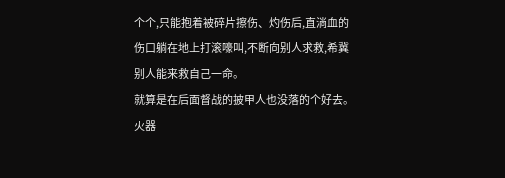个个,只能抱着被碎片擦伤、灼伤后,直淌血的伤口躺在地上打滚嚎叫,不断向别人求救,希冀别人能来救自己一命。
就算是在后面督战的披甲人也没落的个好去。
火器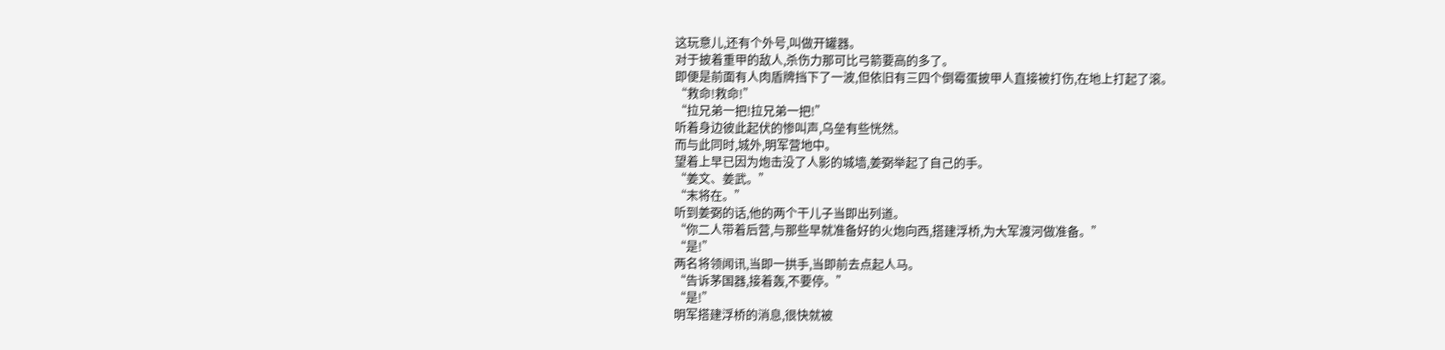这玩意儿,还有个外号,叫做开罐器。
对于披着重甲的敌人,杀伤力那可比弓箭要高的多了。
即便是前面有人肉盾牌挡下了一波,但依旧有三四个倒霉蛋披甲人直接被打伤,在地上打起了滚。
“救命!救命!”
“拉兄弟一把!拉兄弟一把!”
听着身边彼此起伏的惨叫声,乌垒有些恍然。
而与此同时,城外,明军营地中。
望着上早已因为炮击没了人影的城墙,姜弼举起了自己的手。
“姜文、姜武。”
“末将在。”
听到姜弼的话,他的两个干儿子当即出列道。
“你二人带着后营,与那些早就准备好的火炮向西,搭建浮桥,为大军渡河做准备。”
“是!”
两名将领闻讯,当即一拱手,当即前去点起人马。
“告诉茅国器,接着轰,不要停。”
“是!”
明军搭建浮桥的消息,很快就被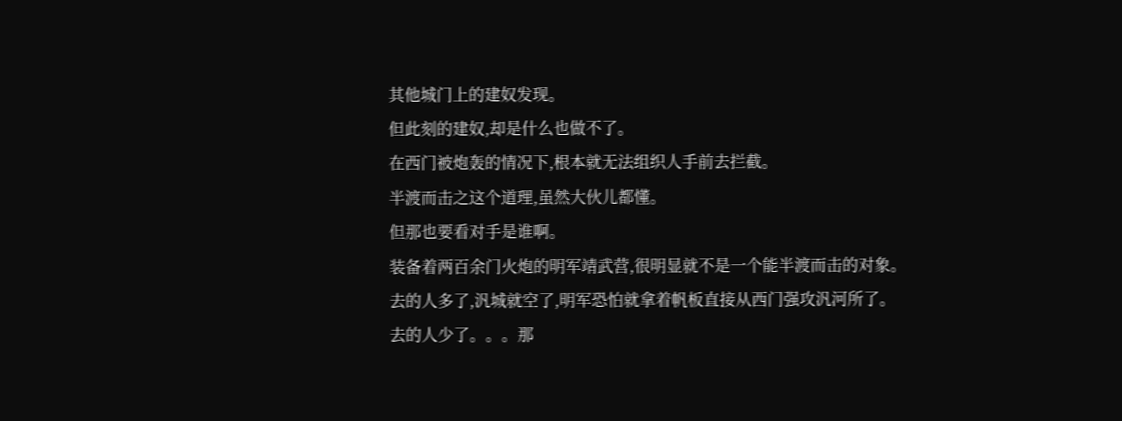其他城门上的建奴发现。
但此刻的建奴,却是什么也做不了。
在西门被炮轰的情况下,根本就无法组织人手前去拦截。
半渡而击之这个道理,虽然大伙儿都懂。
但那也要看对手是谁啊。
装备着两百余门火炮的明军靖武营,很明显就不是一个能半渡而击的对象。
去的人多了,汎城就空了,明军恐怕就拿着帆板直接从西门强攻汎河所了。
去的人少了。。。那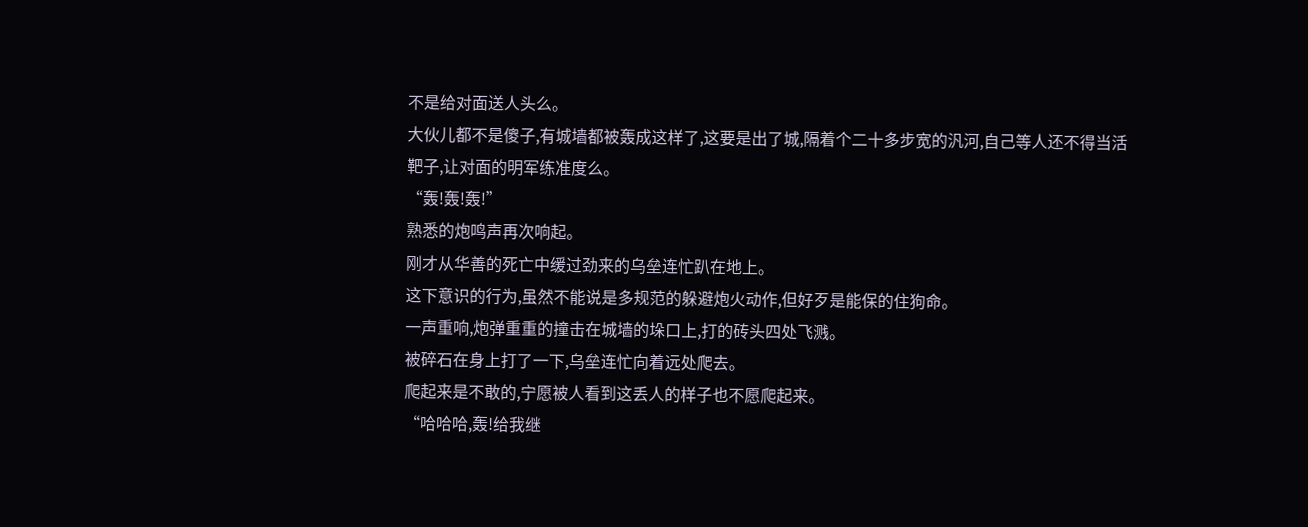不是给对面送人头么。
大伙儿都不是傻子,有城墙都被轰成这样了,这要是出了城,隔着个二十多步宽的汎河,自己等人还不得当活靶子,让对面的明军练准度么。
“轰!轰!轰!”
熟悉的炮鸣声再次响起。
刚才从华善的死亡中缓过劲来的乌垒连忙趴在地上。
这下意识的行为,虽然不能说是多规范的躲避炮火动作,但好歹是能保的住狗命。
一声重响,炮弹重重的撞击在城墙的垛口上,打的砖头四处飞溅。
被碎石在身上打了一下,乌垒连忙向着远处爬去。
爬起来是不敢的,宁愿被人看到这丢人的样子也不愿爬起来。
“哈哈哈,轰!给我继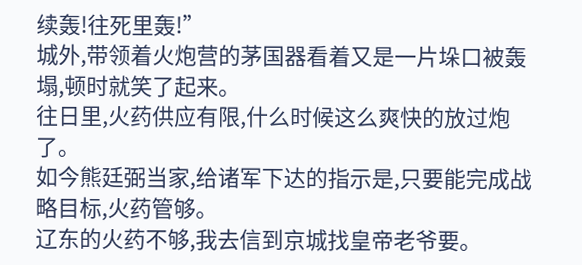续轰!往死里轰!”
城外,带领着火炮营的茅国器看着又是一片垛口被轰塌,顿时就笑了起来。
往日里,火药供应有限,什么时候这么爽快的放过炮了。
如今熊廷弼当家,给诸军下达的指示是,只要能完成战略目标,火药管够。
辽东的火药不够,我去信到京城找皇帝老爷要。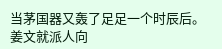当茅国器又轰了足足一个时辰后。
姜文就派人向